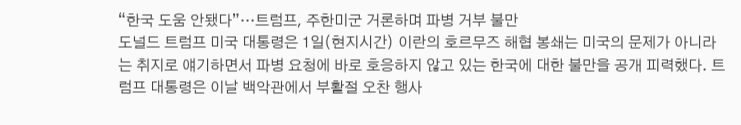“한국 도움 안됐다”…트럼프, 주한미군 거론하며 파병 거부 불만
도널드 트럼프 미국 대통령은 1일(현지시간) 이란의 호르무즈 해협 봉쇄는 미국의 문제가 아니라는 취지로 얘기하면서 파병 요청에 바로 호응하지 않고 있는 한국에 대한 불만을 공개 피력했다. 트럼프 대통령은 이날 백악관에서 부활절 오찬 행사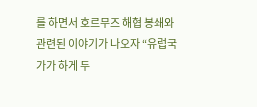를 하면서 호르무즈 해협 봉쇄와 관련된 이야기가 나오자 “유럽국가가 하게 두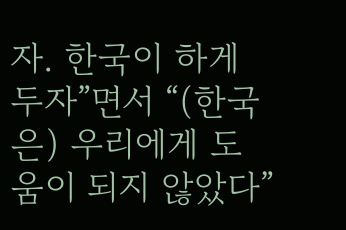자. 한국이 하게 두자”면서 “(한국은) 우리에게 도움이 되지 않았다”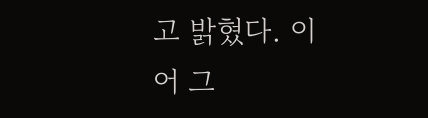고 밝혔다. 이어 그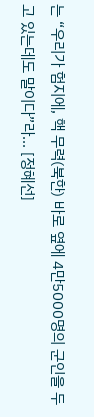는 “우리가 험지에, 핵 무력(북한) 바로 옆에 4만5000명의 군인을 두고 있는데도 말이다”라... [정혜선]